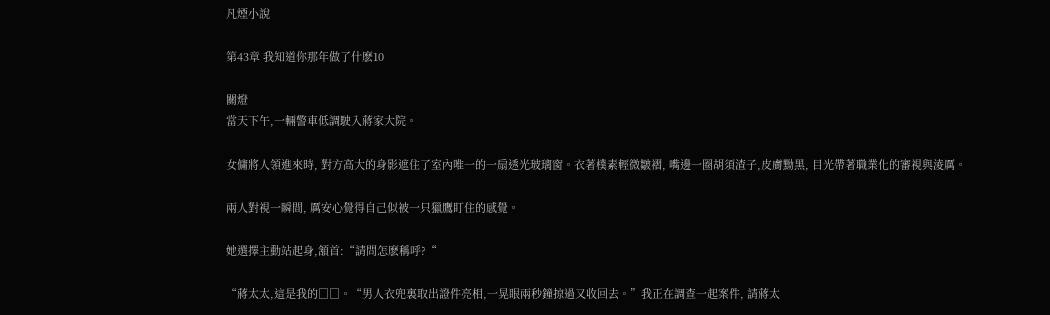凡煙小說

第43章 我知道你那年做了什麽10

關燈
當天下午,一輛警車低調駛入蔣家大院。

女傭將人領進來時, 對方高大的身影遮住了室內唯一的一扇透光玻璃窗。衣著樸素輕微皺褶, 嘴邊一圈胡須渣子,皮膚黝黑, 目光帶著職業化的審視與淩厲。

兩人對視一瞬間, 厲安心覺得自己似被一只獵鷹盯住的感覺。

她選擇主動站起身,頷首:“請問怎麽稱呼?“

“蔣太太,這是我的□□。“男人衣兜裏取出證件亮相,一晃眼兩秒鐘掠過又收回去。”我正在調查一起案件, 請蔣太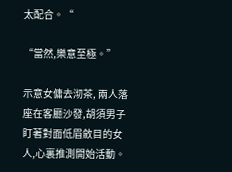太配合。“

“當然,樂意至極。”

示意女傭去沏茶, 兩人落座在客廳沙發,胡須男子盯著對面低眉斂目的女人,心裏推測開始活動。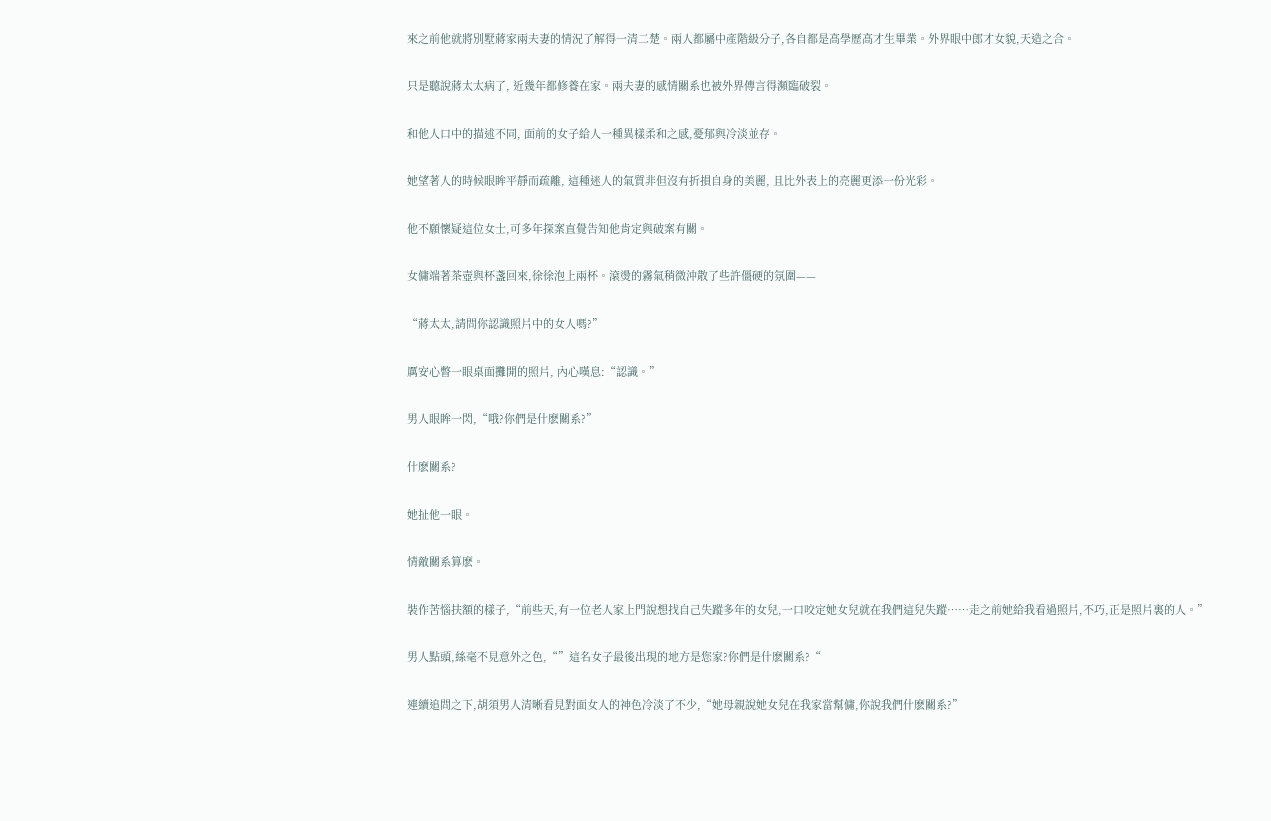來之前他就將別墅蔣家兩夫妻的情況了解得一清二楚。兩人都屬中產階級分子,各自都是高學歷高才生畢業。外界眼中郎才女貌,天造之合。

只是聽說蔣太太病了, 近幾年都修養在家。兩夫妻的感情關系也被外界傳言得瀕臨破裂。

和他人口中的描述不同, 面前的女子給人一種異樣柔和之感,憂郁與冷淡並存。

她望著人的時候眼眸平靜而疏離, 這種迷人的氣質非但沒有折損自身的美麗, 且比外表上的亮麗更添一份光彩。

他不願懷疑這位女士,可多年探案直覺告知他肯定與破案有關。

女傭端著茶壺與杯盞回來,徐徐泡上兩杯。滾燙的霧氣稍微沖散了些許僵硬的氛圍——

“蔣太太,請問你認識照片中的女人嗎?”

厲安心瞥一眼桌面攤開的照片, 內心嘆息:“認識。”

男人眼眸一閃,“哦?你們是什麽關系?”

什麽關系?

她扯他一眼。

情敵關系算麽。

裝作苦惱扶額的樣子,“前些天,有一位老人家上門說想找自己失蹤多年的女兒,一口咬定她女兒就在我們這兒失蹤……走之前她給我看過照片,不巧,正是照片裏的人。”

男人點頭,絲毫不見意外之色,“”這名女子最後出現的地方是您家?你們是什麽關系?“

連續追問之下,胡須男人清晰看見對面女人的神色冷淡了不少,“她母親說她女兒在我家當幫傭,你說我們什麽關系?”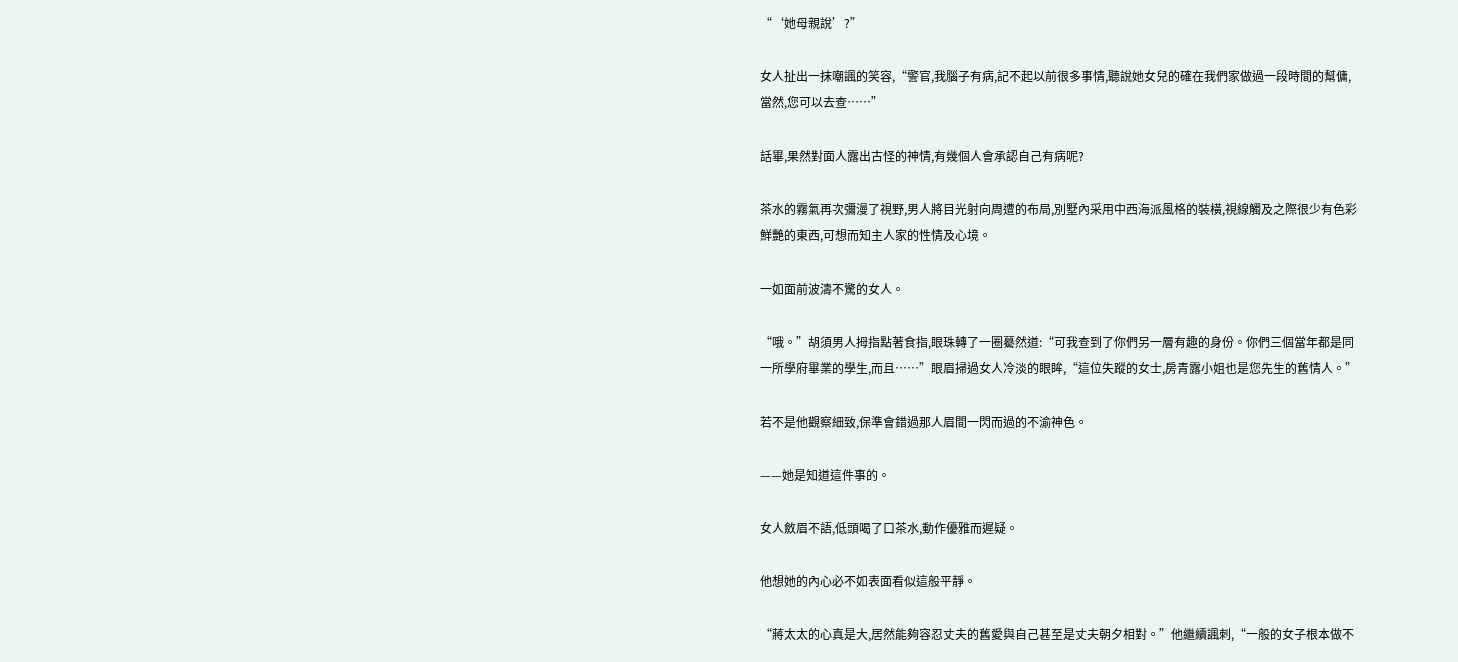“‘她母親說’?”

女人扯出一抹嘲諷的笑容,“警官,我腦子有病,記不起以前很多事情,聽說她女兒的確在我們家做過一段時間的幫傭,當然,您可以去查……”

話畢,果然對面人露出古怪的神情,有幾個人會承認自己有病呢?

茶水的霧氣再次彌漫了視野,男人將目光射向周遭的布局,別墅內采用中西海派風格的裝橫,視線觸及之際很少有色彩鮮艷的東西,可想而知主人家的性情及心境。

一如面前波濤不驚的女人。

“哦。”胡須男人拇指點著食指,眼珠轉了一圈驀然道:“可我查到了你們另一層有趣的身份。你們三個當年都是同一所學府畢業的學生,而且……”眼眉掃過女人冷淡的眼眸,“這位失蹤的女士,房青露小姐也是您先生的舊情人。”

若不是他觀察細致,保準會錯過那人眉間一閃而過的不渝神色。

——她是知道這件事的。

女人斂眉不語,低頭喝了口茶水,動作優雅而遲疑。

他想她的內心必不如表面看似這般平靜。

“蔣太太的心真是大,居然能夠容忍丈夫的舊愛與自己甚至是丈夫朝夕相對。”他繼續諷刺,“一般的女子根本做不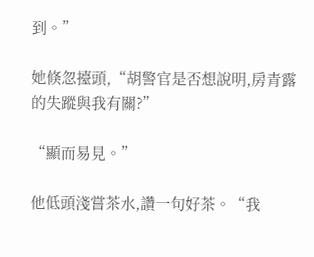到。”

她倏忽擡頭,“胡警官是否想說明,房青露的失蹤與我有關?”

“顯而易見。”

他低頭淺嘗茶水,讚一句好茶。“我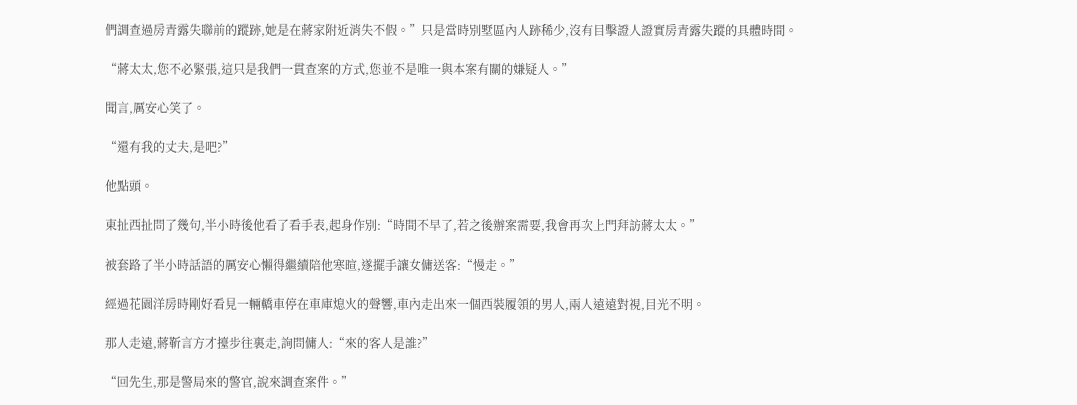們調查過房青露失聯前的蹤跡,她是在蔣家附近消失不假。”只是當時別墅區內人跡稀少,沒有目擊證人證實房青露失蹤的具體時間。

“蔣太太,您不必緊張,這只是我們一貫查案的方式,您並不是唯一與本案有關的嫌疑人。”

聞言,厲安心笑了。

“還有我的丈夫,是吧?”

他點頭。

東扯西扯問了幾句,半小時後他看了看手表,起身作別:“時間不早了,若之後辦案需要,我會再次上門拜訪蔣太太。”

被套路了半小時話語的厲安心懶得繼續陪他寒暄,遂擺手讓女傭送客:“慢走。”

經過花園洋房時剛好看見一輛轎車停在車庫熄火的聲響,車內走出來一個西裝履領的男人,兩人遠遠對視,目光不明。

那人走遠,蔣靳言方才擡步往裏走,詢問傭人:“來的客人是誰?”

“回先生,那是警局來的警官,說來調查案件。”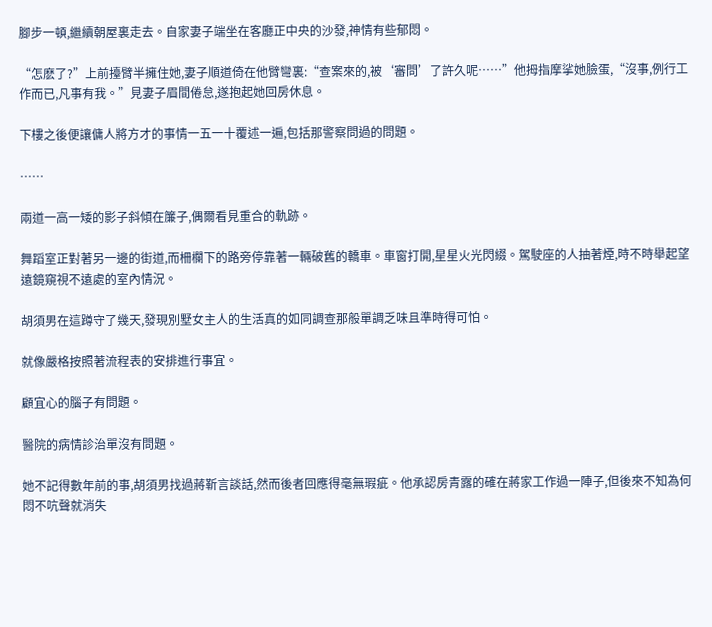腳步一頓,繼續朝屋裏走去。自家妻子端坐在客廳正中央的沙發,神情有些郁悶。

“怎麽了?”上前擡臂半擁住她,妻子順道倚在他臂彎裏:“查案來的,被‘審問’了許久呢……”他拇指摩挲她臉蛋,“沒事,例行工作而已,凡事有我。”見妻子眉間倦怠,遂抱起她回房休息。

下樓之後便讓傭人將方才的事情一五一十覆述一遍,包括那警察問過的問題。

……

兩道一高一矮的影子斜傾在簾子,偶爾看見重合的軌跡。

舞蹈室正對著另一邊的街道,而柵欄下的路旁停靠著一輛破舊的轎車。車窗打開,星星火光閃綴。駕駛座的人抽著煙,時不時舉起望遠鏡窺視不遠處的室內情況。

胡須男在這蹲守了幾天,發現別墅女主人的生活真的如同調查那般單調乏味且準時得可怕。

就像嚴格按照著流程表的安排進行事宜。

顧宜心的腦子有問題。

醫院的病情診治單沒有問題。

她不記得數年前的事,胡須男找過蔣靳言談話,然而後者回應得毫無瑕疵。他承認房青露的確在蔣家工作過一陣子,但後來不知為何悶不吭聲就消失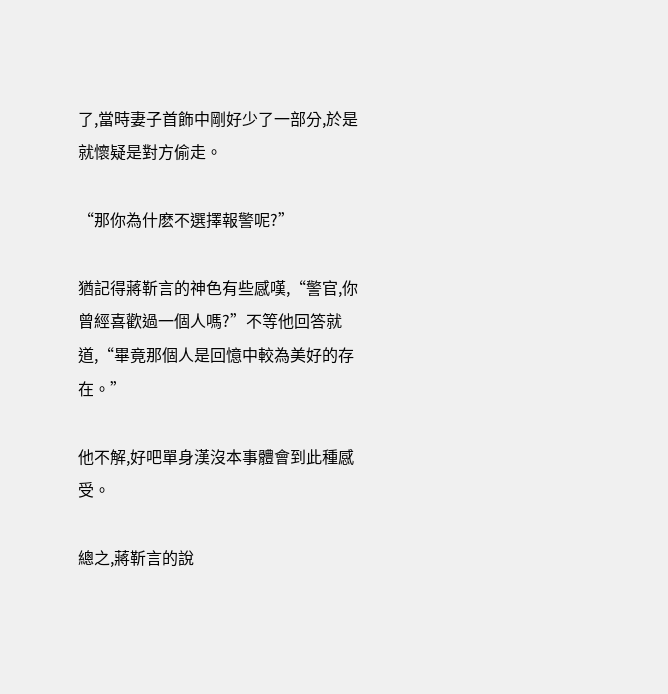了,當時妻子首飾中剛好少了一部分,於是就懷疑是對方偷走。

“那你為什麽不選擇報警呢?”

猶記得蔣靳言的神色有些感嘆,“警官,你曾經喜歡過一個人嗎?”不等他回答就道,“畢竟那個人是回憶中較為美好的存在。”

他不解,好吧單身漢沒本事體會到此種感受。

總之,蔣靳言的說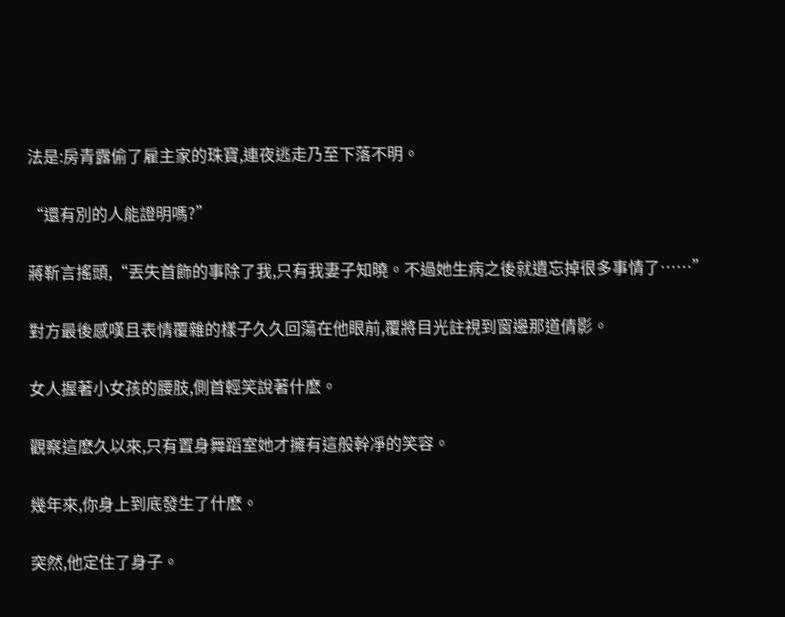法是:房青露偷了雇主家的珠寶,連夜逃走乃至下落不明。

“還有別的人能證明嗎?”

蔣靳言搖頭,“丟失首飾的事除了我,只有我妻子知曉。不過她生病之後就遺忘掉很多事情了……”

對方最後感嘆且表情覆雜的樣子久久回蕩在他眼前,覆將目光註視到窗邊那道倩影。

女人握著小女孩的腰肢,側首輕笑說著什麽。

觀察這麽久以來,只有置身舞蹈室她才擁有這般幹凈的笑容。

幾年來,你身上到底發生了什麽。

突然,他定住了身子。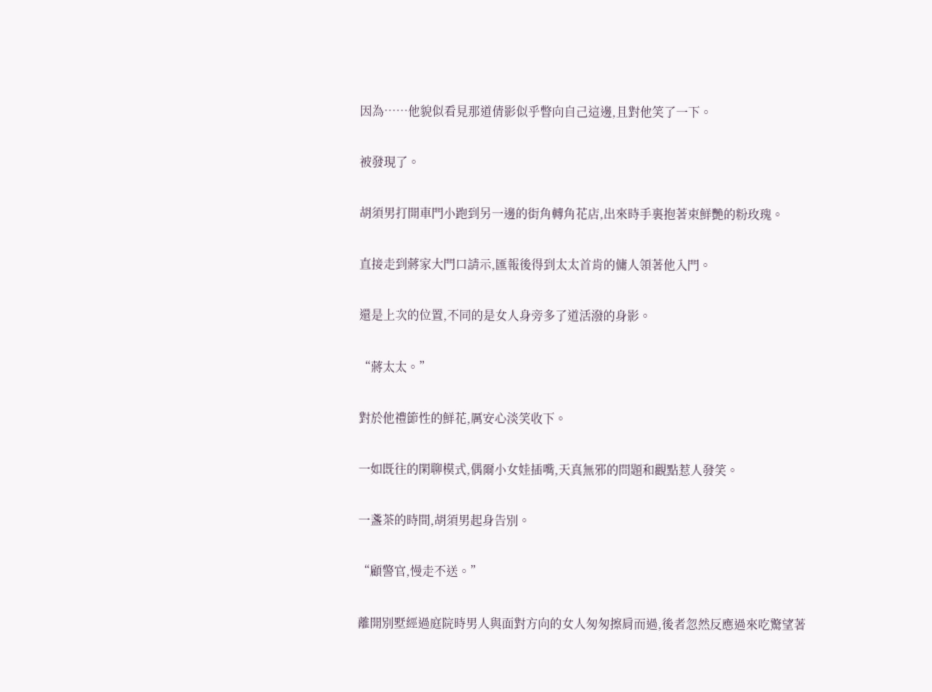因為……他貌似看見那道倩影似乎瞥向自己這邊,且對他笑了一下。

被發現了。

胡須男打開車門小跑到另一邊的街角轉角花店,出來時手裏抱著束鮮艷的粉玫瑰。

直接走到蔣家大門口請示,匯報後得到太太首肯的傭人領著他入門。

還是上次的位置,不同的是女人身旁多了道活潑的身影。

“蔣太太。”

對於他禮節性的鮮花,厲安心淡笑收下。

一如既往的閑聊模式,偶爾小女娃插嘴,天真無邪的問題和觀點惹人發笑。

一盞茶的時間,胡須男起身告別。

“顧警官,慢走不送。”

離開別墅經過庭院時男人與面對方向的女人匆匆擦肩而過,後者忽然反應過來吃驚望著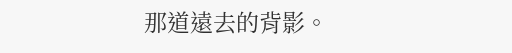那道遠去的背影。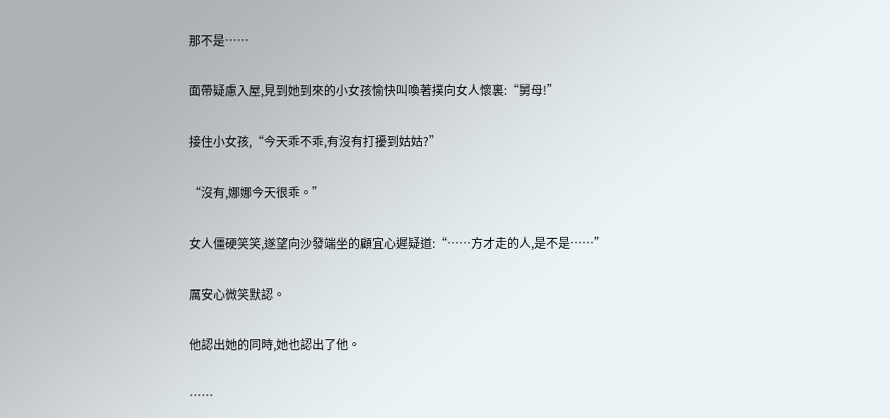那不是……

面帶疑慮入屋,見到她到來的小女孩愉快叫喚著撲向女人懷裏:“舅母!”

接住小女孩,“今天乖不乖,有沒有打擾到姑姑?”

“沒有,娜娜今天很乖。”

女人僵硬笑笑,遂望向沙發端坐的顧宜心遲疑道:“……方才走的人,是不是……”

厲安心微笑默認。

他認出她的同時,她也認出了他。

……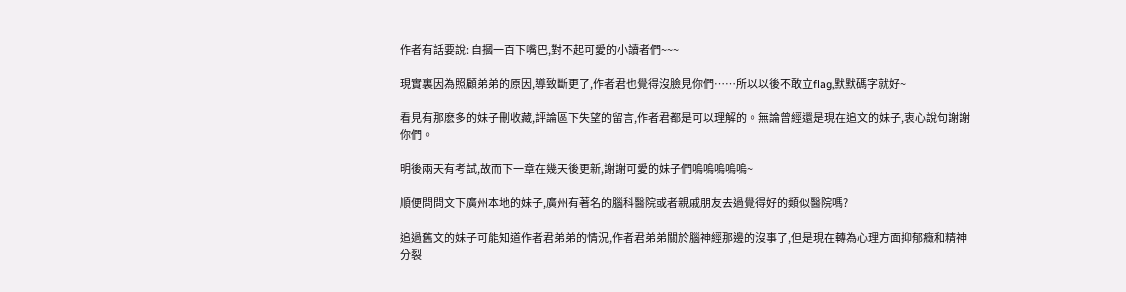作者有話要說: 自摑一百下嘴巴,對不起可愛的小讀者們~~~

現實裏因為照顧弟弟的原因,導致斷更了,作者君也覺得沒臉見你們……所以以後不敢立flag,默默碼字就好~

看見有那麽多的妹子刪收藏,評論區下失望的留言,作者君都是可以理解的。無論曾經還是現在追文的妹子,衷心說句謝謝你們。

明後兩天有考試,故而下一章在幾天後更新,謝謝可愛的妹子們嗚嗚嗚嗚嗚~

順便問問文下廣州本地的妹子,廣州有著名的腦科醫院或者親戚朋友去過覺得好的類似醫院嗎?

追過舊文的妹子可能知道作者君弟弟的情況,作者君弟弟關於腦神經那邊的沒事了,但是現在轉為心理方面抑郁癥和精神分裂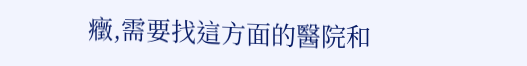癥,需要找這方面的醫院和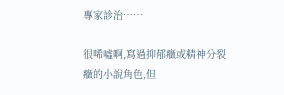專家診治……

很唏噓啊,寫過抑郁癥或精神分裂癥的小說角色,但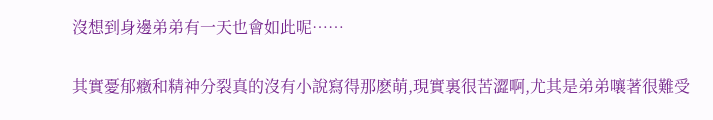沒想到身邊弟弟有一天也會如此呢……

其實憂郁癥和精神分裂真的沒有小說寫得那麽萌,現實裏很苦澀啊,尤其是弟弟嚷著很難受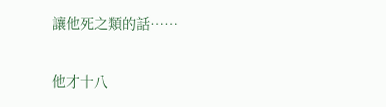讓他死之類的話……

他才十八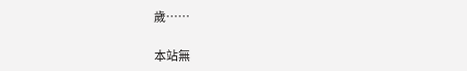歲……

本站無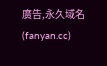廣告,永久域名(fanyan.cc)